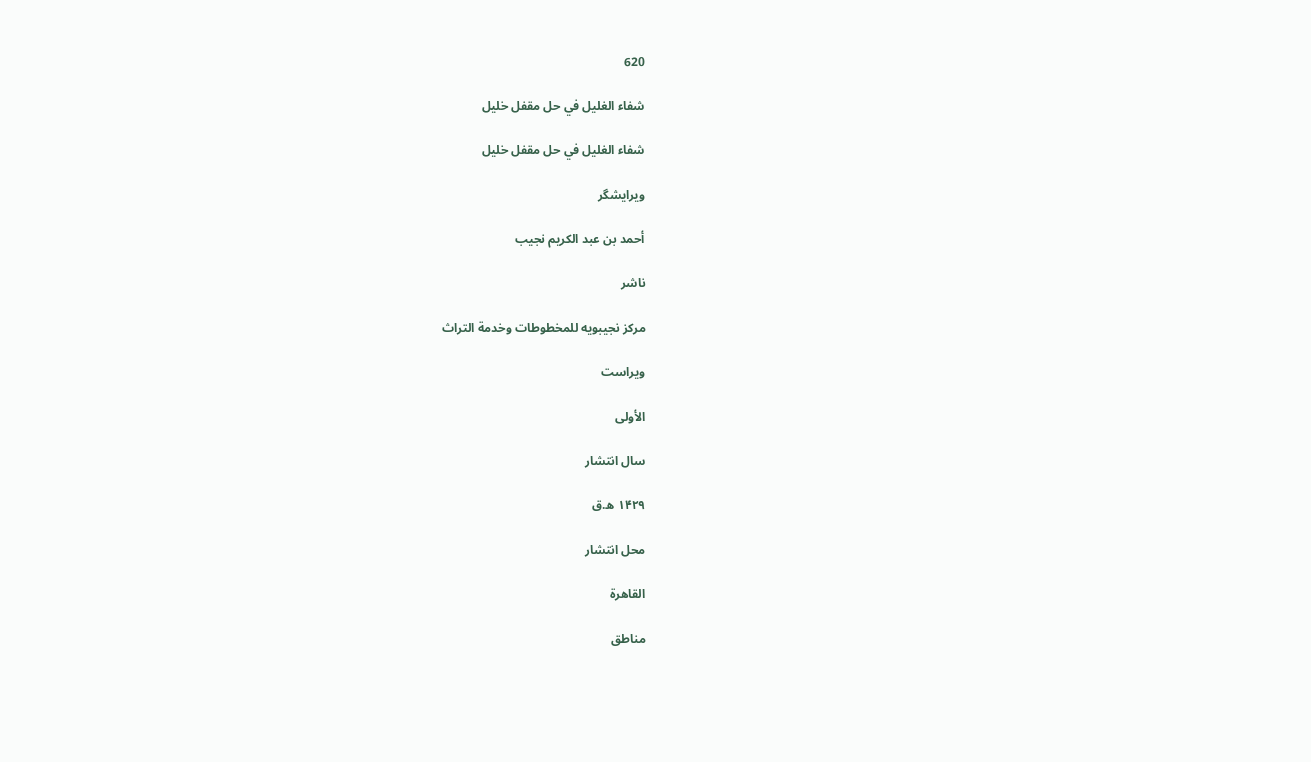620

شفاء الغليل في حل مقفل خليل

شفاء الغليل في حل مقفل خليل

ویرایشگر

أحمد بن عبد الكريم نجيب

ناشر

مركز نجيبويه للمخطوطات وخدمة التراث

ویراست

الأولى

سال انتشار

۱۴۲۹ ه.ق

محل انتشار

القاهرة

مناطق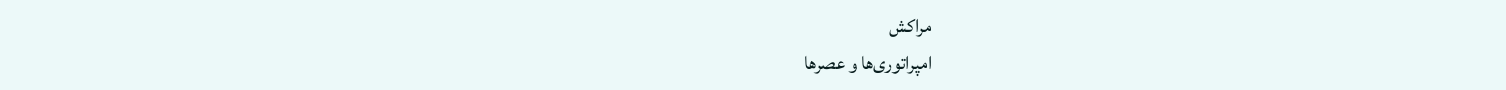مراکش
امپراتوری‌ها و عصرها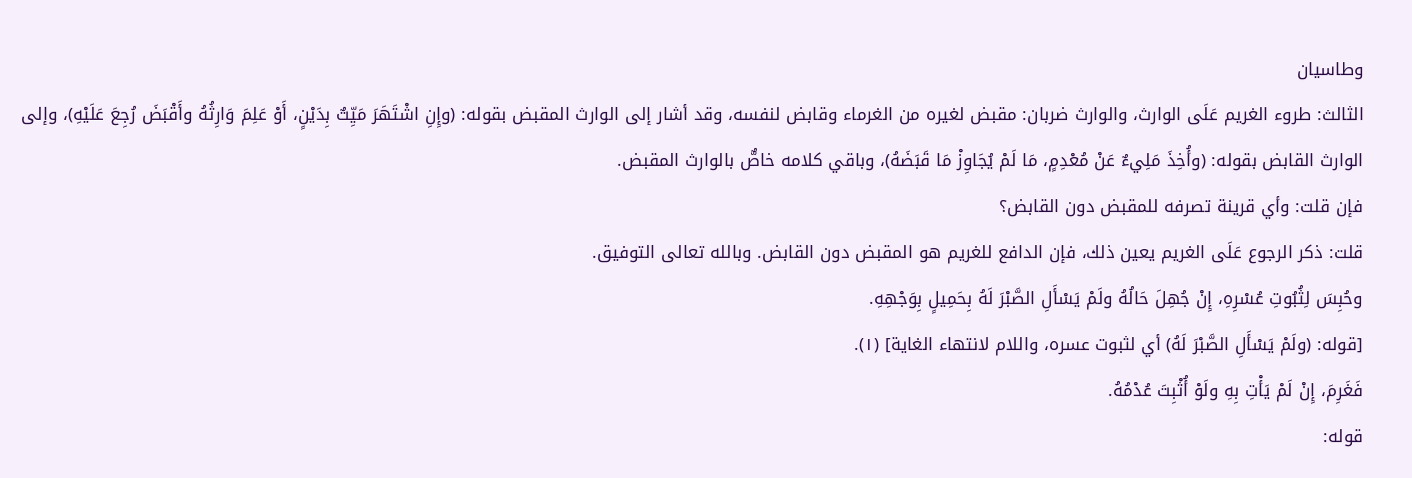وطاسیان
الثالث: طروء الغريم عَلَى الوارث، والوارث ضربان: مقبض لغيره من الغرماء وقابض لنفسه، وقد أشار إلى الوارث المقبض بقوله: (وإِنِ اشْتَهَرَ مَيِّتٌ بِدَيْنٍ، أَوْ عَلِمَ وَارِثُهُ وأَقْبَضَ رُجِعَ عَلَيْهِ)، وإلى الوارث القابض بقوله: (وأُخِذَ مَلِيءٌ عَنْ مُعْدِمٍ، مَا لَمْ يُجَاوِزْ مَا قَبَضَهُ)، وباقي كلامه خاصٌّ بالوارث المقبض.
فإن قلت: وأي قرينة تصرفه للمقبض دون القابض؟
قلت: ذكر الرجوع عَلَى الغريم يعين ذلك، فإن الدافع للغريم هو المقبض دون القابض. وبالله تعالى التوفيق.
وحُبِسَ لِثُبُوتِ عُسْرِهِ، إِنْ جُهِلَ حَالُهُ ولَمْ يَسْأَلِ الصَّبْرَ لَهُ بِحَمِيلٍ بِوَجْهِهِ.
[قوله: (ولَمْ يَسْأَلِ الصَّبْرَ لَهُ) أي لثبوت عسره، واللام لانتهاء الغاية] (١).
فَغَرِمَ، إِنْ لَمْ يَأْتِ بِهِ ولَوْ أُثْبِتَ عُدْمُهُ.
قوله: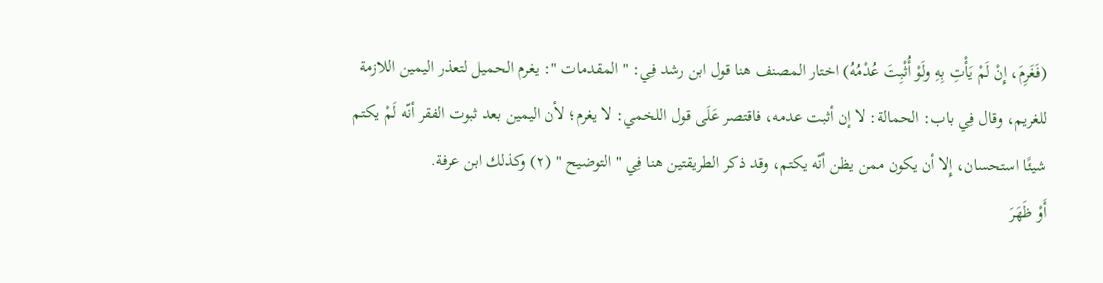(فَغَرِمَ، إِنْ لَمْ يَأْتِ بِهِ ولَوْ أُثْبِتَ عُدْمُهُ) اختار المصنف هنا قول ابن رشد فِي: " المقدمات ": يغرم الحميل لتعذر اليمين اللازمة للغريم، وقال فِي باب: الحمالة: لا إن أثبت عدمه، فاقتصر عَلَى قول اللخمي: لا يغرم؛ لأن اليمين بعد ثبوت الفقر أنّه لَمْ يكتم شيئًا استحسان، إِلا أن يكون ممن يظن أنّه يكتم، وقد ذكر الطريقتين هنا فِي " التوضيح " (٢) وكذلك ابن عرفة.
أَوْ ظَهَرَ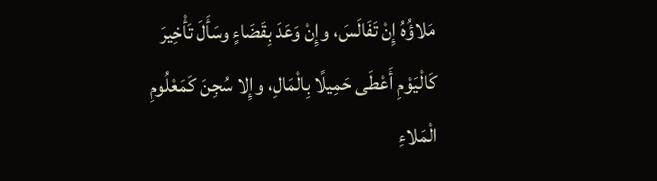مَلاؤُهُ إِنْ تَفَالَسَ، وإِنْ وَعَدَ بِقَضَاءٍ وسَأَلَ تَأْخِيرَ كَالْيَوْمِ أَعْطَى حَمِيلًا بِالْمَالِ، وإِلا سُجِنَ كَمَعْلُومِ الْمَلاءِ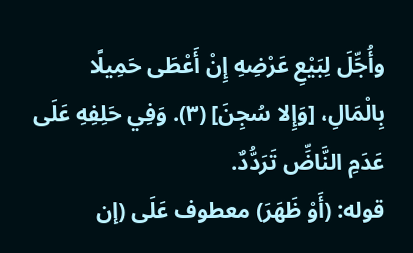وأُجِّلَ لِبَيْعِ عَرْضِهِ إِنْ أَعْطَى حَمِيلًا بِالْمَالِ، [وَإِلا سُجِنَ] (٣). وَفِي حَلِفِهِ عَلَى عَدَمِ النَّاضِّ تَرَدُّدٌ.
قوله: (أَوْ ظَهَرَ) معطوف عَلَى (إن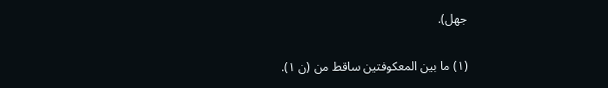جهل).

(١) ما بين المعكوفتين ساقط من (ن ١).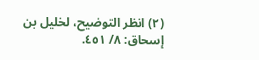(٢) انظر التوضيح، لخليل بن إسحاق: ٨/ ٤٥١.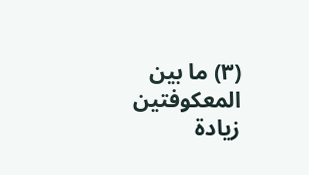(٣) ما بين المعكوفتين زيادة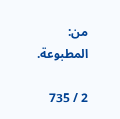من: المطبوعة.

2 / 735